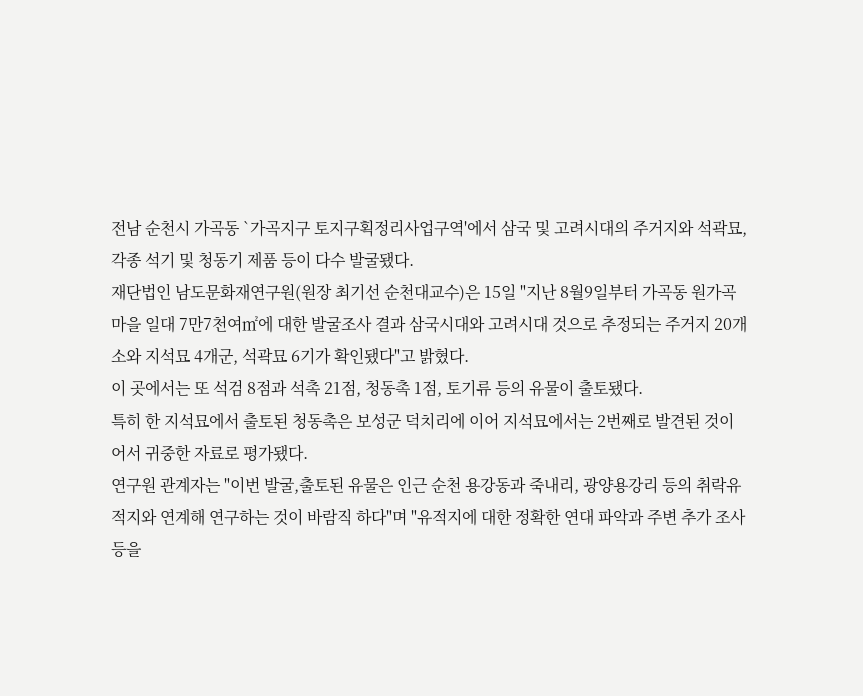전남 순천시 가곡동 `가곡지구 토지구획정리사업구역'에서 삼국 및 고려시대의 주거지와 석곽묘, 각종 석기 및 청동기 제품 등이 다수 발굴됐다.
재단법인 남도문화재연구원(원장 최기선 순천대교수)은 15일 "지난 8월9일부터 가곡동 원가곡마을 일대 7만7천여㎡에 대한 발굴조사 결과 삼국시대와 고려시대 것으로 추정되는 주거지 20개소와 지석묘 4개군, 석곽묘 6기가 확인됐다"고 밝혔다.
이 곳에서는 또 석검 8점과 석촉 21점, 청동촉 1점, 토기류 등의 유물이 출토됐다.
특히 한 지석묘에서 출토된 청동촉은 보성군 덕치리에 이어 지석묘에서는 2번째로 발견된 것이어서 귀중한 자료로 평가됐다.
연구원 관계자는 "이번 발굴,출토된 유물은 인근 순천 용강동과 죽내리, 광양용강리 등의 취락유적지와 연계해 연구하는 것이 바람직 하다"며 "유적지에 대한 정확한 연대 파악과 주변 추가 조사 등을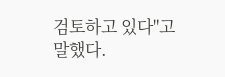검토하고 있다"고 말했다.